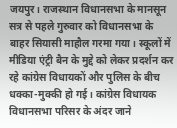जयपुर। राजस्थान विधानसभा के मानसून सत्र से पहले गुरुवार को विधानसभा के बाहर सियासी माहौल गरमा गया। स्कूलों में मीडिया एंट्री बैन के मुद्दे को लेकर प्रदर्शन कर रहे कांग्रेस विधायकों और पुलिस के बीच धक्का-मुक्की हो गई। कांग्रेस विधायक विधानसभा परिसर के अंदर जाने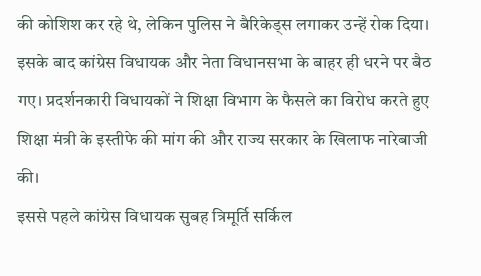की कोशिश कर रहे थे, लेकिन पुलिस ने बैरिकेड्स लगाकर उन्हें रोक दिया।
इसके बाद कांग्रेस विधायक और नेता विधानसभा के बाहर ही धरने पर बैठ गए। प्रदर्शनकारी विधायकों ने शिक्षा विभाग के फैसले का विरोध करते हुए शिक्षा मंत्री के इस्तीफे की मांग की और राज्य सरकार के खिलाफ नारेबाजी की।
इससे पहले कांग्रेस विधायक सुबह त्रिमूर्ति सर्किल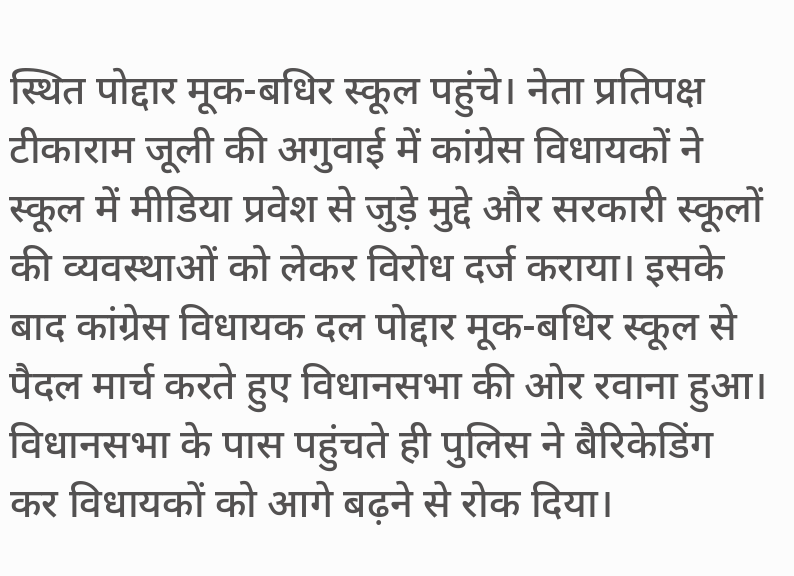स्थित पोद्दार मूक-बधिर स्कूल पहुंचे। नेता प्रतिपक्ष टीकाराम जूली की अगुवाई में कांग्रेस विधायकों ने स्कूल में मीडिया प्रवेश से जुड़े मुद्दे और सरकारी स्कूलों की व्यवस्थाओं को लेकर विरोध दर्ज कराया। इसके बाद कांग्रेस विधायक दल पोद्दार मूक-बधिर स्कूल से पैदल मार्च करते हुए विधानसभा की ओर रवाना हुआ। विधानसभा के पास पहुंचते ही पुलिस ने बैरिकेडिंग कर विधायकों को आगे बढ़ने से रोक दिया।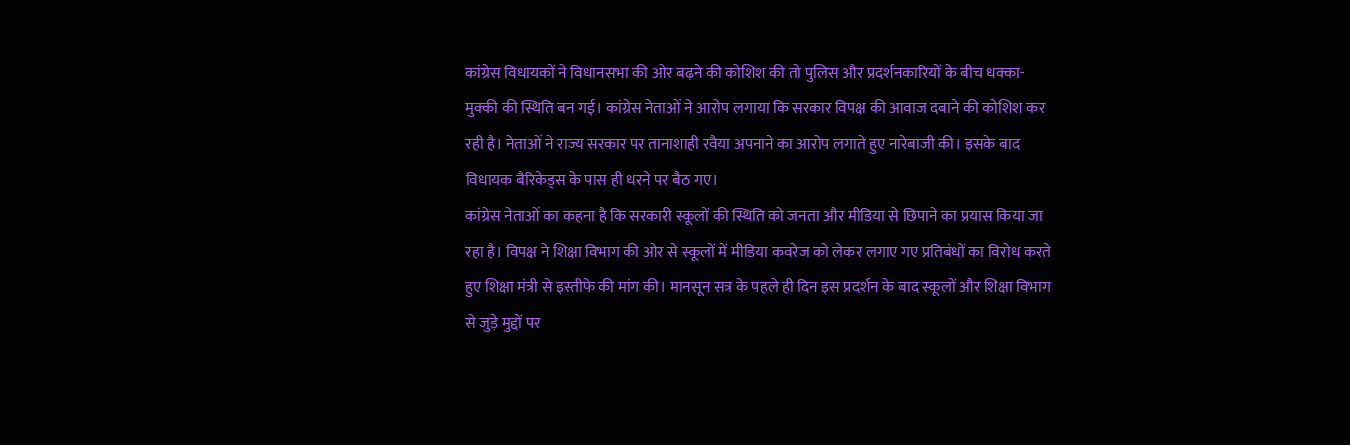कांग्रेस विधायकों ने विधानसभा की ओर बढ़ने की कोशिश की तो पुलिस और प्रदर्शनकारियों के बीच धक्का-मुक्की की स्थिति बन गई। कांग्रेस नेताओं ने आरोप लगाया कि सरकार विपक्ष की आवाज दबाने की कोशिश कर रही है। नेताओं ने राज्य सरकार पर तानाशाही रवैया अपनाने का आरोप लगाते हुए नारेबाजी की। इसके बाद विधायक बैरिकेड्स के पास ही धरने पर बैठ गए।
कांग्रेस नेताओं का कहना है कि सरकारी स्कूलों की स्थिति को जनता और मीडिया से छिपाने का प्रयास किया जा रहा है। विपक्ष ने शिक्षा विभाग की ओर से स्कूलों में मीडिया कवरेज को लेकर लगाए गए प्रतिबंधों का विरोध करते हुए शिक्षा मंत्री से इस्तीफे की मांग की। मानसून सत्र के पहले ही दिन इस प्रदर्शन के बाद स्कूलों और शिक्षा विभाग से जुड़े मुद्दों पर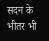सदन के भीतर भी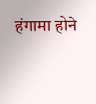हंगामा होने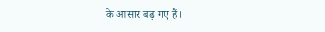के आसार बढ़ गए हैं।